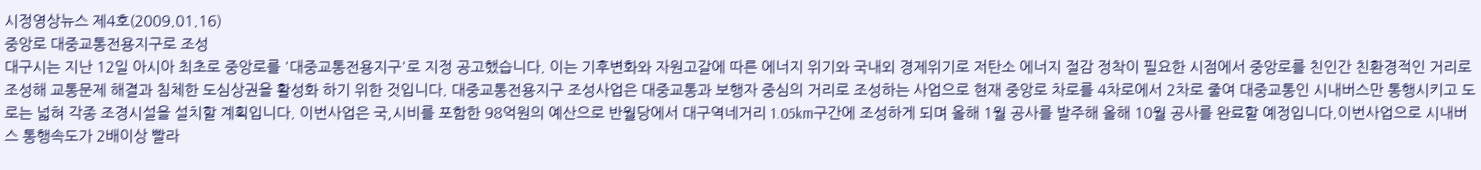시정영상뉴스 제4호(2009.01.16)
중앙로 대중교통전용지구로 조성
대구시는 지난 12일 아시아 최초로 중앙로를 '대중교통전용지구'로 지정 공고했습니다. 이는 기후변화와 자원고갈에 따른 에너지 위기와 국내외 경제위기로 저탄소 에너지 절감 정착이 필요한 시점에서 중앙로를 친인간 친환경적인 거리로 조성해 교통문제 해결과 침체한 도심상권을 활성화 하기 위한 것입니다. 대중교통전용지구 조성사업은 대중교통과 보행자 중심의 거리로 조성하는 사업으로 현재 중앙로 차로를 4차로에서 2차로 줄여 대중교통인 시내버스만 통행시키고 도로는 넓혀 각종 조경시설을 설치할 계획입니다. 이번사업은 국,시비를 포함한 98억원의 예산으로 반월당에서 대구역네거리 1.05km구간에 조성하게 되며 올해 1월 공사를 발주해 올해 10월 공사를 완료할 예정입니다.이번사업으로 시내버스 통행속도가 2배이상 빨라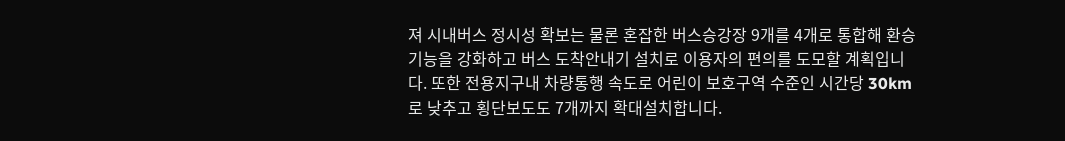져 시내버스 정시성 확보는 물론 혼잡한 버스승강장 9개를 4개로 통합해 환승기능을 강화하고 버스 도착안내기 설치로 이용자의 편의를 도모할 계획입니다. 또한 전용지구내 차량통행 속도로 어린이 보호구역 수준인 시간당 30km로 낮추고 횡단보도도 7개까지 확대설치합니다.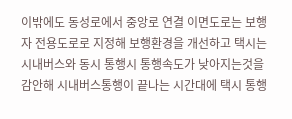이밖에도 동성로에서 중앙로 연결 이면도로는 보행자 전용도로로 지정해 보행환경을 개선하고 택시는 시내버스와 동시 통행시 통행속도가 낮아지는것을 감안해 시내버스통행이 끝나는 시간대에 택시 통행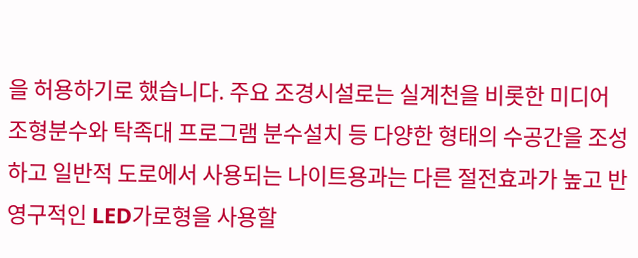을 허용하기로 했습니다. 주요 조경시설로는 실계천을 비롯한 미디어 조형분수와 탁족대 프로그램 분수설치 등 다양한 형태의 수공간을 조성하고 일반적 도로에서 사용되는 나이트용과는 다른 절전효과가 높고 반영구적인 LED가로형을 사용할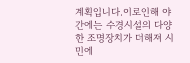계획입니다.이로인해 야간에는 수경시설의 다양한 조명장치가 더해져 시민에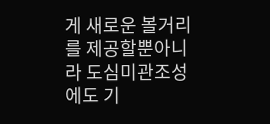게 새로운 볼거리를 제공할뿐아니라 도심미관조성에도 기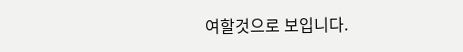여할것으로 보입니다.